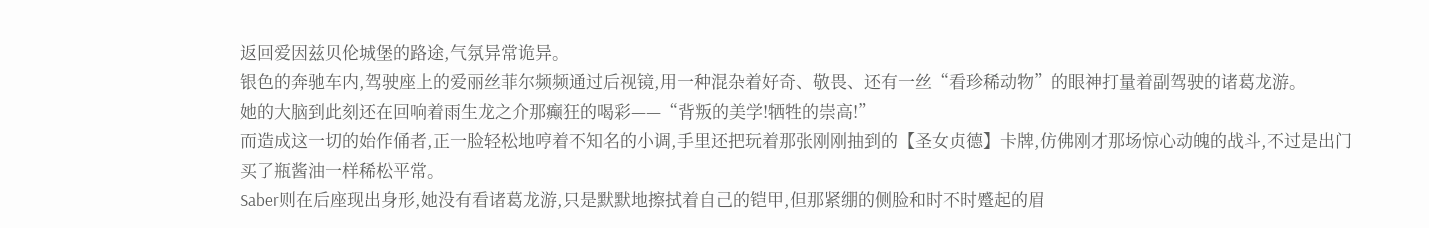返回爱因兹贝伦城堡的路途,气氛异常诡异。
银色的奔驰车内,驾驶座上的爱丽丝菲尔频频通过后视镜,用一种混杂着好奇、敬畏、还有一丝“看珍稀动物”的眼神打量着副驾驶的诸葛龙游。
她的大脑到此刻还在回响着雨生龙之介那癫狂的喝彩——“背叛的美学!牺牲的崇高!”
而造成这一切的始作俑者,正一脸轻松地哼着不知名的小调,手里还把玩着那张刚刚抽到的【圣女贞德】卡牌,仿佛刚才那场惊心动魄的战斗,不过是出门买了瓶酱油一样稀松平常。
Saber则在后座现出身形,她没有看诸葛龙游,只是默默地擦拭着自己的铠甲,但那紧绷的侧脸和时不时蹙起的眉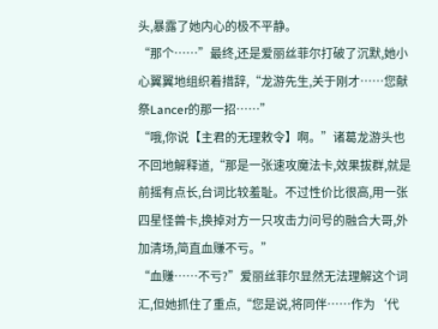头,暴露了她内心的极不平静。
“那个……”最终,还是爱丽丝菲尔打破了沉默,她小心翼翼地组织着措辞,“龙游先生,关于刚才……您献祭Lancer的那一招……”
“哦,你说【主君的无理敕令】啊。”诸葛龙游头也不回地解释道,“那是一张速攻魔法卡,效果拔群,就是前摇有点长,台词比较羞耻。不过性价比很高,用一张四星怪兽卡,换掉对方一只攻击力问号的融合大哥,外加清场,简直血赚不亏。”
“血赚……不亏?”爱丽丝菲尔显然无法理解这个词汇,但她抓住了重点,“您是说,将同伴……作为‘代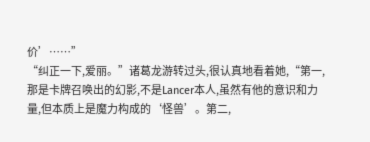价’……”
“纠正一下,爱丽。”诸葛龙游转过头,很认真地看着她,“第一,那是卡牌召唤出的幻影,不是Lancer本人,虽然有他的意识和力量,但本质上是魔力构成的‘怪兽’。第二,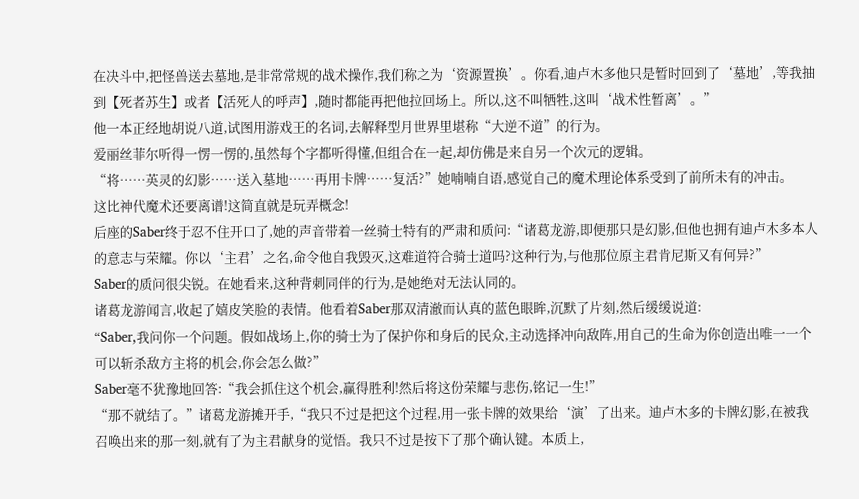在决斗中,把怪兽送去墓地,是非常常规的战术操作,我们称之为‘资源置换’。你看,迪卢木多他只是暂时回到了‘墓地’,等我抽到【死者苏生】或者【活死人的呼声】,随时都能再把他拉回场上。所以,这不叫牺牲,这叫‘战术性暂离’。”
他一本正经地胡说八道,试图用游戏王的名词,去解释型月世界里堪称“大逆不道”的行为。
爱丽丝菲尔听得一愣一愣的,虽然每个字都听得懂,但组合在一起,却仿佛是来自另一个次元的逻辑。
“将……英灵的幻影……送入墓地……再用卡牌……复活?”她喃喃自语,感觉自己的魔术理论体系受到了前所未有的冲击。
这比神代魔术还要离谱!这简直就是玩弄概念!
后座的Saber终于忍不住开口了,她的声音带着一丝骑士特有的严肃和质问:“诸葛龙游,即便那只是幻影,但他也拥有迪卢木多本人的意志与荣耀。你以‘主君’之名,命令他自我毁灭,这难道符合骑士道吗?这种行为,与他那位原主君肯尼斯又有何异?”
Saber的质问很尖锐。在她看来,这种背刺同伴的行为,是她绝对无法认同的。
诸葛龙游闻言,收起了嬉皮笑脸的表情。他看着Saber那双清澈而认真的蓝色眼眸,沉默了片刻,然后缓缓说道:
“Saber,我问你一个问题。假如战场上,你的骑士为了保护你和身后的民众,主动选择冲向敌阵,用自己的生命为你创造出唯一一个可以斩杀敌方主将的机会,你会怎么做?”
Saber毫不犹豫地回答:“我会抓住这个机会,赢得胜利!然后将这份荣耀与悲伤,铭记一生!”
“那不就结了。”诸葛龙游摊开手,“我只不过是把这个过程,用一张卡牌的效果给‘演’了出来。迪卢木多的卡牌幻影,在被我召唤出来的那一刻,就有了为主君献身的觉悟。我只不过是按下了那个确认键。本质上,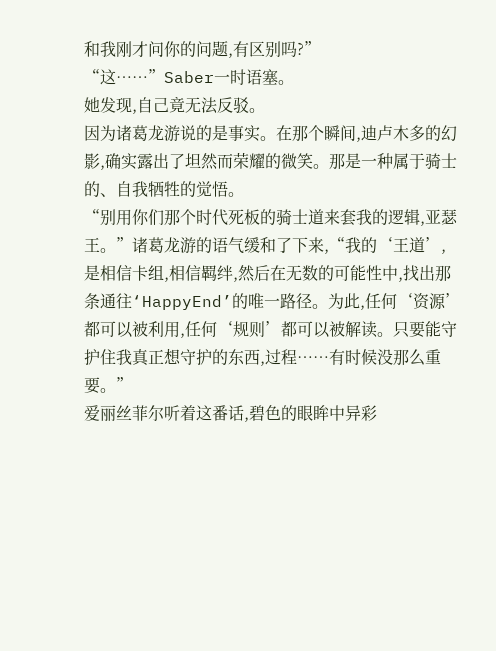和我刚才问你的问题,有区别吗?”
“这……”Saber一时语塞。
她发现,自己竟无法反驳。
因为诸葛龙游说的是事实。在那个瞬间,迪卢木多的幻影,确实露出了坦然而荣耀的微笑。那是一种属于骑士的、自我牺牲的觉悟。
“别用你们那个时代死板的骑士道来套我的逻辑,亚瑟王。”诸葛龙游的语气缓和了下来,“我的‘王道’,是相信卡组,相信羁绊,然后在无数的可能性中,找出那条通往‘HappyEnd’的唯一路径。为此,任何‘资源’都可以被利用,任何‘规则’都可以被解读。只要能守护住我真正想守护的东西,过程……有时候没那么重要。”
爱丽丝菲尔听着这番话,碧色的眼眸中异彩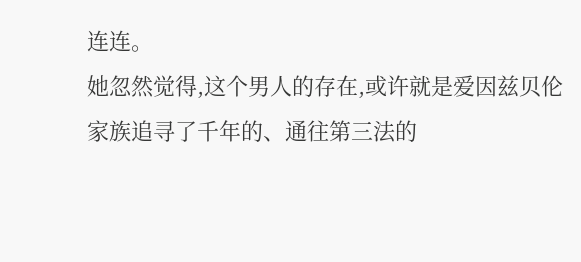连连。
她忽然觉得,这个男人的存在,或许就是爱因兹贝伦家族追寻了千年的、通往第三法的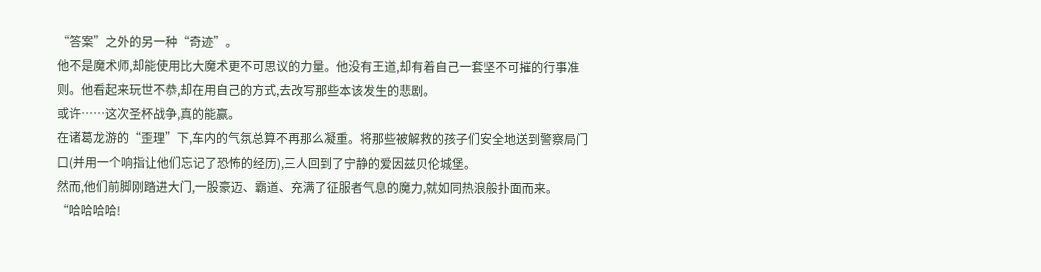“答案”之外的另一种“奇迹”。
他不是魔术师,却能使用比大魔术更不可思议的力量。他没有王道,却有着自己一套坚不可摧的行事准则。他看起来玩世不恭,却在用自己的方式,去改写那些本该发生的悲剧。
或许……这次圣杯战争,真的能赢。
在诸葛龙游的“歪理”下,车内的气氛总算不再那么凝重。将那些被解救的孩子们安全地送到警察局门口(并用一个响指让他们忘记了恐怖的经历),三人回到了宁静的爱因兹贝伦城堡。
然而,他们前脚刚踏进大门,一股豪迈、霸道、充满了征服者气息的魔力,就如同热浪般扑面而来。
“哈哈哈哈!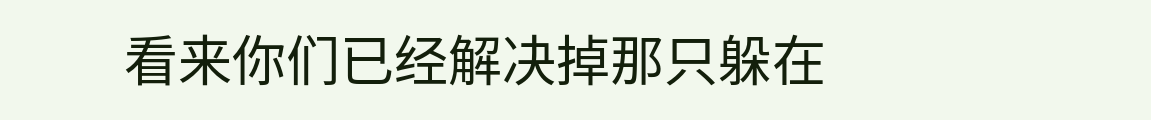看来你们已经解决掉那只躲在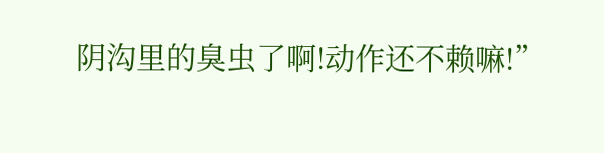阴沟里的臭虫了啊!动作还不赖嘛!”